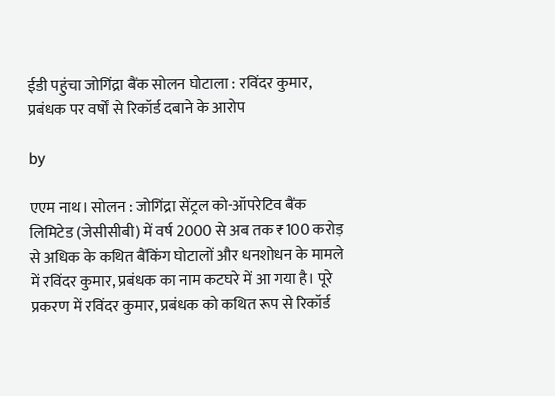ईडी पहुंचा जोगिंद्रा बैंक सोलन घोटाला : रविंदर कुमार, प्रबंधक पर वर्षों से रिकॉर्ड दबाने के आरोप

by

एएम नाथ। सोलन : जोगिंद्रा सेंट्रल को-ऑपरेटिव बैंक लिमिटेड (जेसीसीबी) में वर्ष 2000 से अब तक ₹100 करोड़ से अधिक के कथित बैंकिंग घोटालों और धनशोधन के मामले में रविंदर कुमार, प्रबंधक का नाम कटघरे में आ गया है। पूरे प्रकरण में रविंदर कुमार, प्रबंधक को कथित रूप से रिकॉर्ड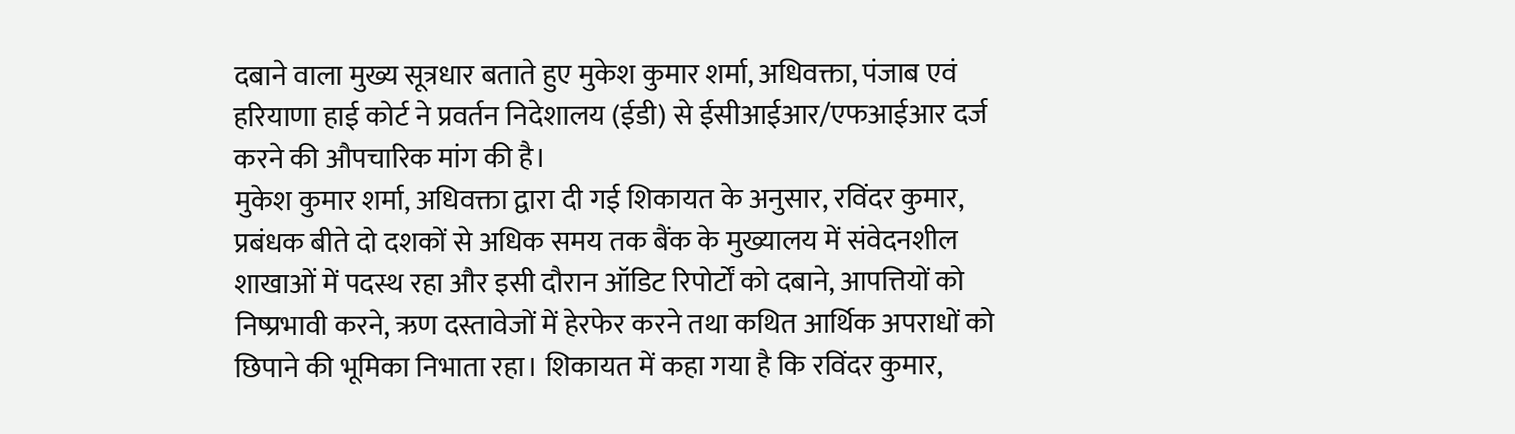दबाने वाला मुख्य सूत्रधार बताते हुए मुकेश कुमार शर्मा, अधिवक्ता, पंजाब एवं हरियाणा हाई कोर्ट ने प्रवर्तन निदेशालय (ईडी) से ईसीआईआर/एफआईआर दर्ज करने की औपचारिक मांग की है।
मुकेश कुमार शर्मा, अधिवक्ता द्वारा दी गई शिकायत के अनुसार, रविंदर कुमार, प्रबंधक बीते दो दशकों से अधिक समय तक बैंक के मुख्यालय में संवेदनशील शाखाओं में पदस्थ रहा और इसी दौरान ऑडिट रिपोर्टों को दबाने, आपत्तियों को निष्प्रभावी करने, ऋण दस्तावेजों में हेरफेर करने तथा कथित आर्थिक अपराधों को छिपाने की भूमिका निभाता रहा। शिकायत में कहा गया है कि रविंदर कुमार,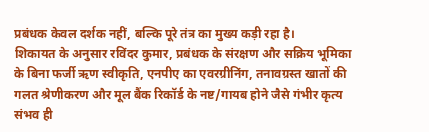प्रबंधक केवल दर्शक नहीं, बल्कि पूरे तंत्र का मुख्य कड़ी रहा है।
शिकायत के अनुसार रविंदर कुमार, प्रबंधक के संरक्षण और सक्रिय भूमिका के बिना फर्जी ऋण स्वीकृति, एनपीए का एवरग्रीनिंग, तनावग्रस्त खातों की गलत श्रेणीकरण और मूल बैंक रिकॉर्ड के नष्ट/गायब होने जैसे गंभीर कृत्य संभव ही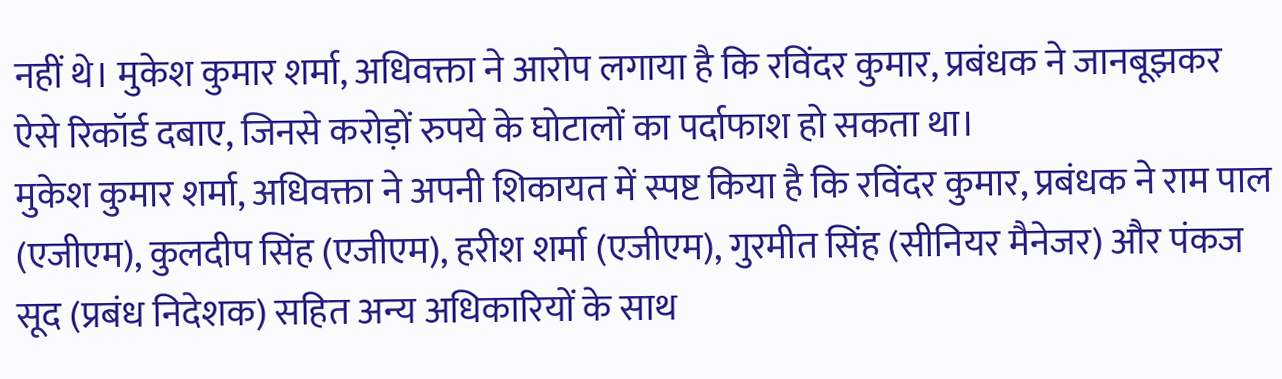नहीं थे। मुकेश कुमार शर्मा, अधिवक्ता ने आरोप लगाया है कि रविंदर कुमार, प्रबंधक ने जानबूझकर ऐसे रिकॉर्ड दबाए, जिनसे करोड़ों रुपये के घोटालों का पर्दाफाश हो सकता था।
मुकेश कुमार शर्मा, अधिवक्ता ने अपनी शिकायत में स्पष्ट किया है कि रविंदर कुमार, प्रबंधक ने राम पाल (एजीएम), कुलदीप सिंह (एजीएम), हरीश शर्मा (एजीएम), गुरमीत सिंह (सीनियर मैनेजर) और पंकज सूद (प्रबंध निदेशक) सहित अन्य अधिकारियों के साथ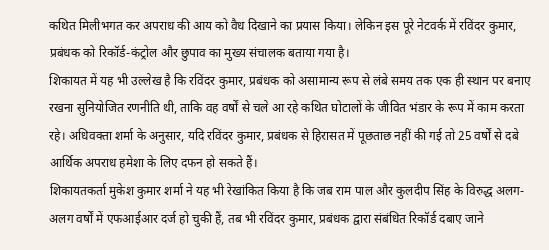कथित मिलीभगत कर अपराध की आय को वैध दिखाने का प्रयास किया। लेकिन इस पूरे नेटवर्क में रविंदर कुमार, प्रबंधक को रिकॉर्ड-कंट्रोल और छुपाव का मुख्य संचालक बताया गया है।
शिकायत में यह भी उल्लेख है कि रविंदर कुमार, प्रबंधक को असामान्य रूप से लंबे समय तक एक ही स्थान पर बनाए रखना सुनियोजित रणनीति थी, ताकि वह वर्षों से चले आ रहे कथित घोटालों के जीवित भंडार के रूप में काम करता रहे। अधिवक्ता शर्मा के अनुसार, यदि रविंदर कुमार, प्रबंधक से हिरासत में पूछताछ नहीं की गई तो 25 वर्षों से दबे आर्थिक अपराध हमेशा के लिए दफन हो सकते हैं।
शिकायतकर्ता मुकेश कुमार शर्मा ने यह भी रेखांकित किया है कि जब राम पाल और कुलदीप सिंह के विरुद्ध अलग-अलग वर्षों में एफआईआर दर्ज हो चुकी हैं, तब भी रविंदर कुमार, प्रबंधक द्वारा संबंधित रिकॉर्ड दबाए जाने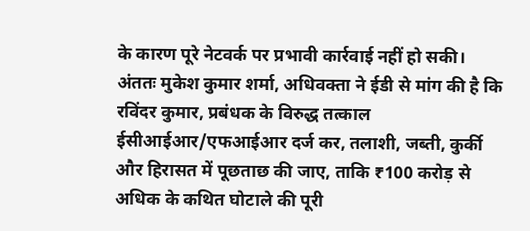के कारण पूरे नेटवर्क पर प्रभावी कार्रवाई नहीं हो सकी।
अंततः मुकेश कुमार शर्मा, अधिवक्ता ने ईडी से मांग की है कि रविंदर कुमार, प्रबंधक के विरुद्ध तत्काल ईसीआईआर/एफआईआर दर्ज कर, तलाशी, जब्ती, कुर्की और हिरासत में पूछताछ की जाए, ताकि ₹100 करोड़ से अधिक के कथित घोटाले की पूरी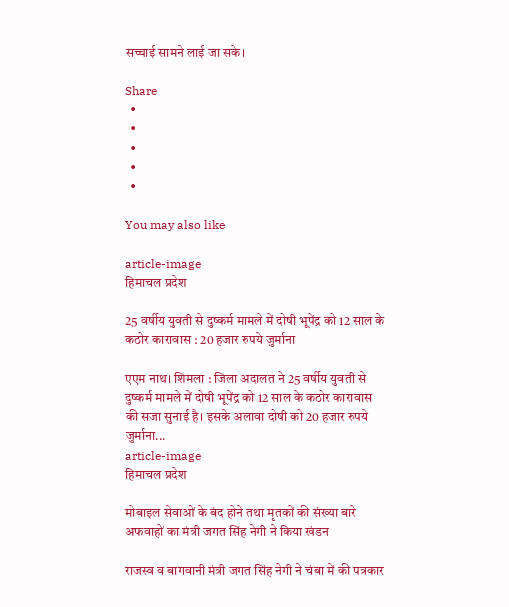सच्चाई सामने लाई जा सके।

Share
  •
  •
  •
  •
  •

You may also like

article-image
हिमाचल प्रदेश

25 वर्षीय युवती से दुष्कर्म मामले में दोषी भूपेंद्र को 12 साल के कठोर कारावास : 20 हजार रुपये जुर्माना

एएम नाथ। शिमला : जिला अदालत ने 25 वर्षीय युवती से दुष्कर्म मामले में दोषी भूपेंद्र को 12 साल के कठोर कारावास की सजा सुनाई है। इसके अलावा दोषी को 20 हजार रुपये जुर्माना...
article-image
हिमाचल प्रदेश

मोबाइल सेवाओं के बंद होने तथा मृतकों की संख्या बारे अफवाहों का मंत्री जगत सिंह नेगी ने किया खंडन

राजस्व व बागवानी मंत्री जगत सिंह नेगी ने चंबा में की पत्रकार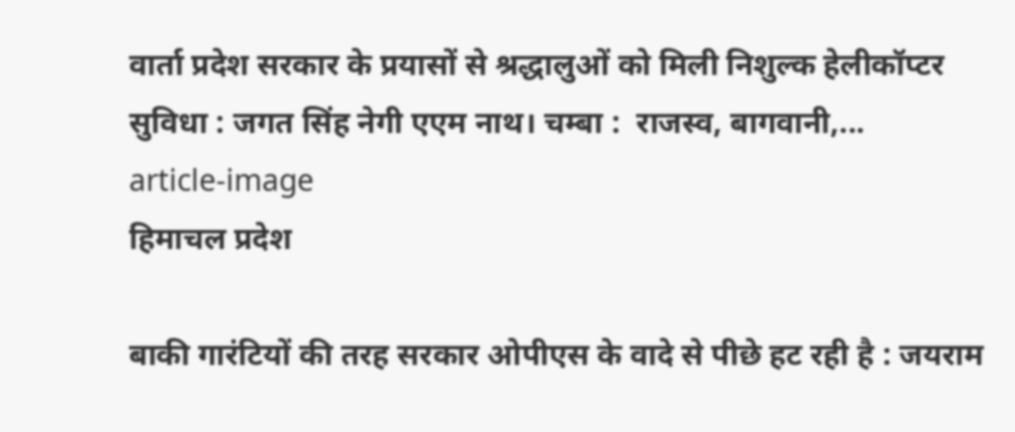वार्ता प्रदेश सरकार के प्रयासों से श्रद्धालुओं को मिली निशुल्क हेलीकॉप्टर सुविधा : जगत सिंह नेगी एएम नाथ। चम्बा :  राजस्व, बागवानी,...
article-image
हिमाचल प्रदेश

बाकी गारंटियों की तरह सरकार ओपीएस के वादे से पीछे हट रही है : जयराम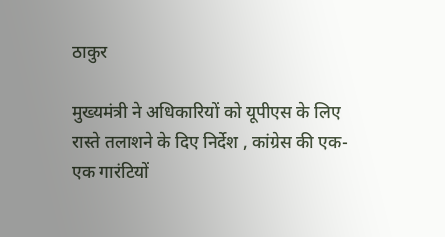ठाकुर

मुख्यमंत्री ने अधिकारियों को यूपीएस के लिए रास्ते तलाशने के दिए निर्देश , कांग्रेस की एक-एक गारंटियों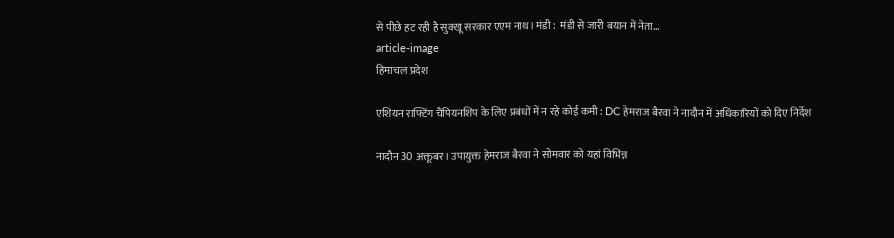से पीछे हट रही है सुक्खू सरकार एएम नाथ। मंडी :  मंडी से जारी बयान में नेता...
article-image
हिमाचल प्रदेश

एशियन राफ्टिंग चैंपियनशिप के लिए प्रबंधों में न रहे कोई कमी : DC हेमराज बैरवा ने नादौन में अधिकारियों को दिए निर्देश

नादौन 30 अक्तूबर। उपायुक्त हेमराज बैरवा ने सोमवार को यहां विभिन्न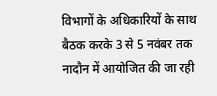विभागों के अधिकारियों के साथ बैठक करके 3 से 5 नवंबर तक नादौन में आयोजित की जा रही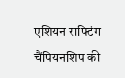एशियन राफ्टिंग चैंपियनशिप की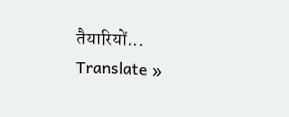तैयारियों...
Translate »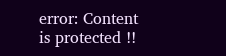error: Content is protected !!